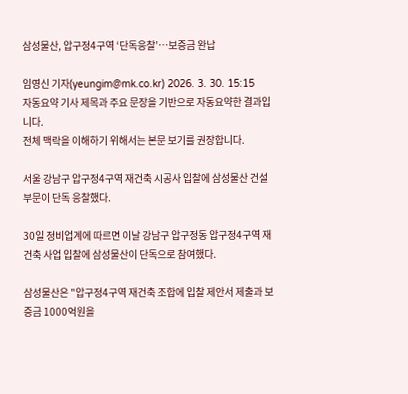삼성물산, 압구정4구역 ‘단독응찰’…보증금 완납

임영신 기자(yeungim@mk.co.kr) 2026. 3. 30. 15:15
자동요약 기사 제목과 주요 문장을 기반으로 자동요약한 결과입니다.
전체 맥락을 이해하기 위해서는 본문 보기를 권장합니다.

서울 강남구 압구정4구역 재건축 시공사 입찰에 삼성물산 건설부문이 단독 응찰했다.

30일 정비업계에 따르면 이날 강남구 압구정동 압구정4구역 재건축 사업 입찰에 삼성물산이 단독으로 참여했다.

삼성물산은 "압구정4구역 재건축 조합에 입찰 제안서 제출과 보증금 1000억원을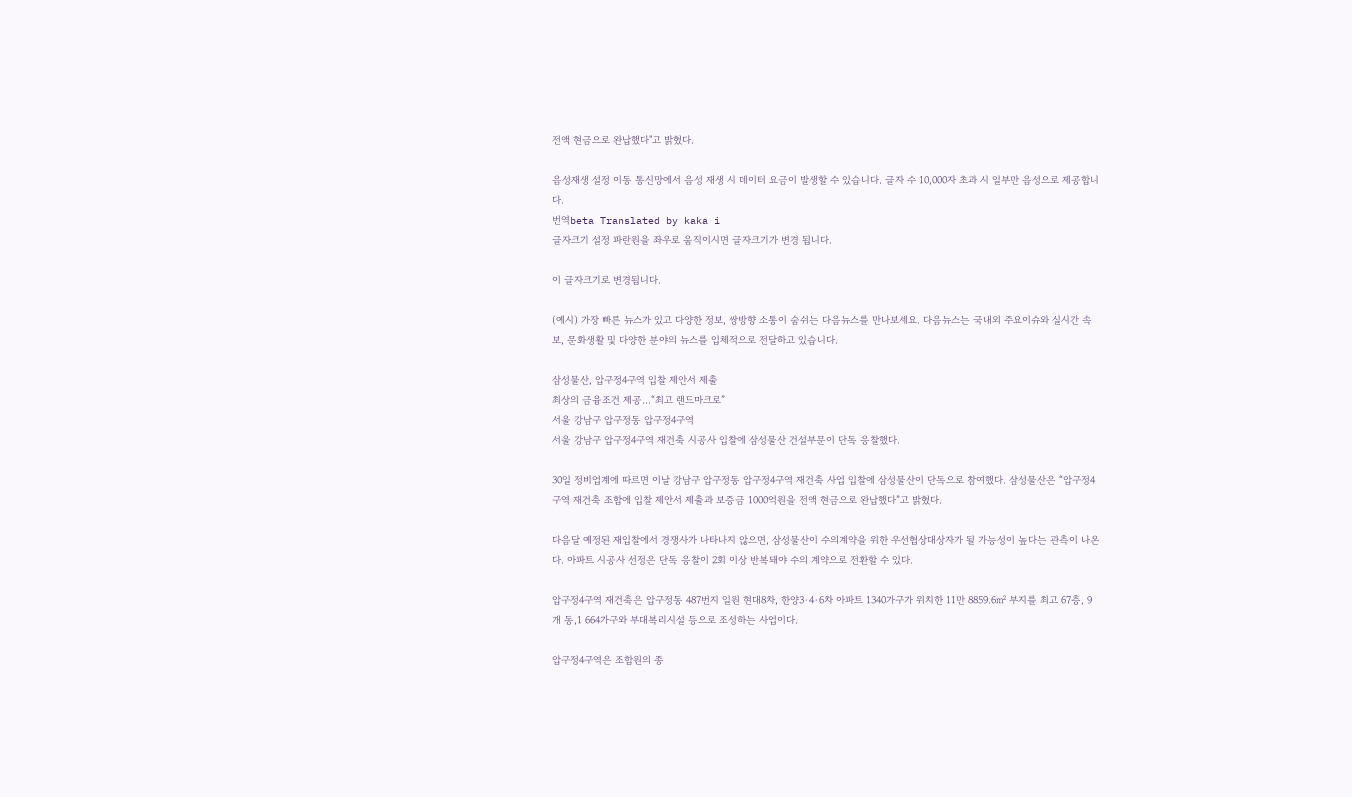전액 현금으로 완납했다"고 밝혔다.

음성재생 설정 이동 통신망에서 음성 재생 시 데이터 요금이 발생할 수 있습니다. 글자 수 10,000자 초과 시 일부만 음성으로 제공합니다.
번역beta Translated by kaka i
글자크기 설정 파란원을 좌우로 움직이시면 글자크기가 변경 됩니다.

이 글자크기로 변경됩니다.

(예시) 가장 빠른 뉴스가 있고 다양한 정보, 쌍방향 소통이 숨쉬는 다음뉴스를 만나보세요. 다음뉴스는 국내외 주요이슈와 실시간 속보, 문화생활 및 다양한 분야의 뉴스를 입체적으로 전달하고 있습니다.

삼성물산, 압구정4구역 입찰 제안서 제출
최상의 금융조건 제공…“최고 랜드마크로”
서울 강남구 압구정동 압구정4구역
서울 강남구 압구정4구역 재건축 시공사 입찰에 삼성물산 건설부문이 단독 응찰했다.

30일 정비업계에 따르면 이날 강남구 압구정동 압구정4구역 재건축 사업 입찰에 삼성물산이 단독으로 참여했다. 삼성물산은 “압구정4구역 재건축 조합에 입찰 제안서 제출과 보증금 1000억원을 전액 현금으로 완납했다”고 밝혔다.

다음달 예정된 재입찰에서 경쟁사가 나타나지 않으면, 삼성물산이 수의계약을 위한 우선협상대상자가 될 가능성이 높다는 관측이 나온다. 아파트 시공사 선정은 단독 응찰이 2회 이상 반복돼야 수의 계약으로 전환할 수 있다.

압구정4구역 재건축은 압구정동 487번지 일원 현대8차, 한양3·4·6차 아파트 1340가구가 위치한 11만 8859.6㎡ 부지를 최고 67층, 9개 동,1 664가구와 부대복리시설 등으로 조성하는 사업이다.

압구정4구역은 조합원의 종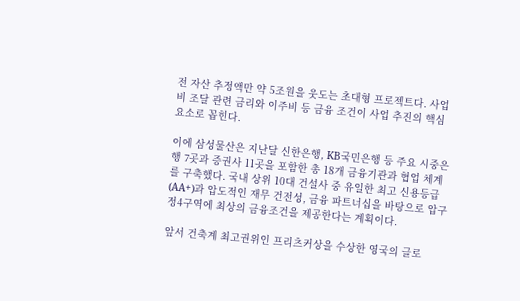전 자산 추정액만 약 5조원을 웃도는 초대형 프로젝트다. 사업비 조달 관련 금리와 이주비 등 금융 조건이 사업 추진의 핵심 요소로 꼽힌다.

이에 삼성물산은 지난달 신한은행, KB국민은행 등 주요 시중은행 7곳과 증권사 11곳을 포함한 총 18개 금융기관과 협업 체계를 구축했다. 국내 상위 10대 건설사 중 유일한 최고 신용등급(AA+)과 압도적인 재무 건전성, 금융 파트너십을 바탕으로 압구정4구역에 최상의 금융조건을 제공한다는 계획이다.

앞서 건축계 최고권위인 프리츠커상을 수상한 영국의 글로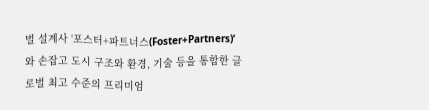벌 설계사 ‘포스터+파트너스(Foster+Partners)’와 손잡고 도시 구조와 환경, 기술 등을 통합한 글로벌 최고 수준의 프리미엄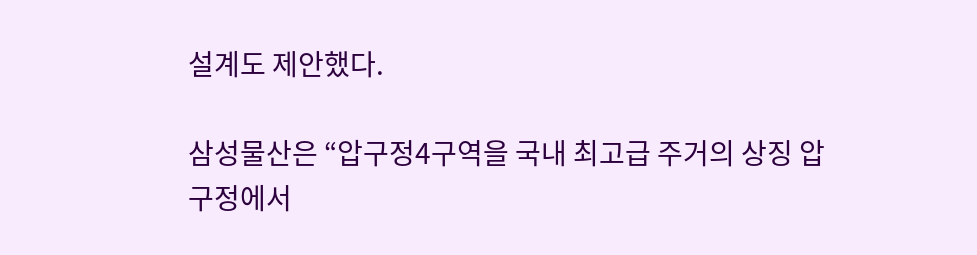설계도 제안했다.

삼성물산은 “압구정4구역을 국내 최고급 주거의 상징 압구정에서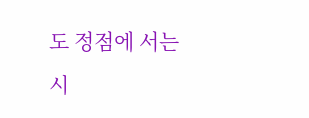도 정점에 서는 시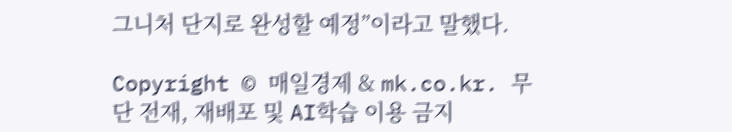그니처 단지로 완성할 예정”이라고 말했다.

Copyright © 매일경제 & mk.co.kr. 무단 전재, 재배포 및 AI학습 이용 금지